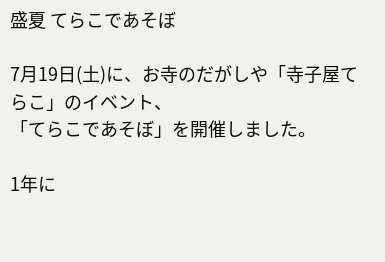盛夏 てらこであそぼ

7月19日(土)に、お寺のだがしや「寺子屋てらこ」のイベント、
「てらこであそぼ」を開催しました。

1年に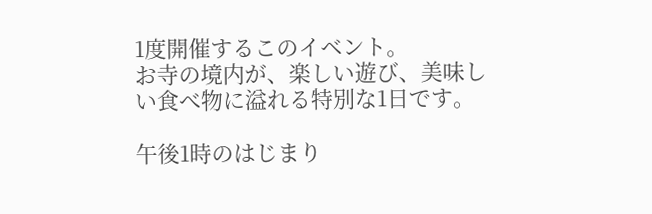1度開催するこのイベント。
お寺の境内が、楽しい遊び、美味しい食べ物に溢れる特別な1日です。

午後1時のはじまり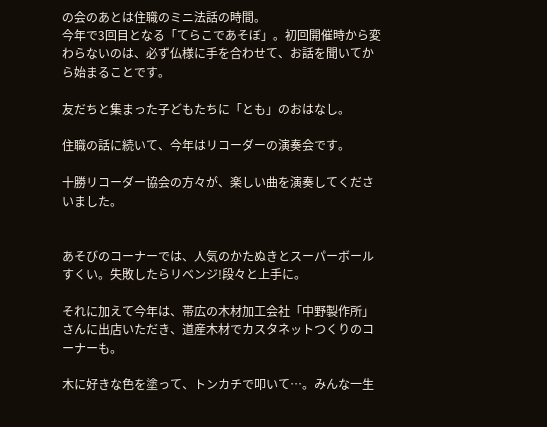の会のあとは住職のミニ法話の時間。
今年で3回目となる「てらこであそぼ」。初回開催時から変わらないのは、必ず仏様に手を合わせて、お話を聞いてから始まることです。

友だちと集まった子どもたちに「とも」のおはなし。

住職の話に続いて、今年はリコーダーの演奏会です。

十勝リコーダー協会の方々が、楽しい曲を演奏してくださいました。


あそびのコーナーでは、人気のかたぬきとスーパーボールすくい。失敗したらリベンジ!段々と上手に。

それに加えて今年は、帯広の木材加工会社「中野製作所」さんに出店いただき、道産木材でカスタネットつくりのコーナーも。

木に好きな色を塗って、トンカチで叩いて…。みんな一生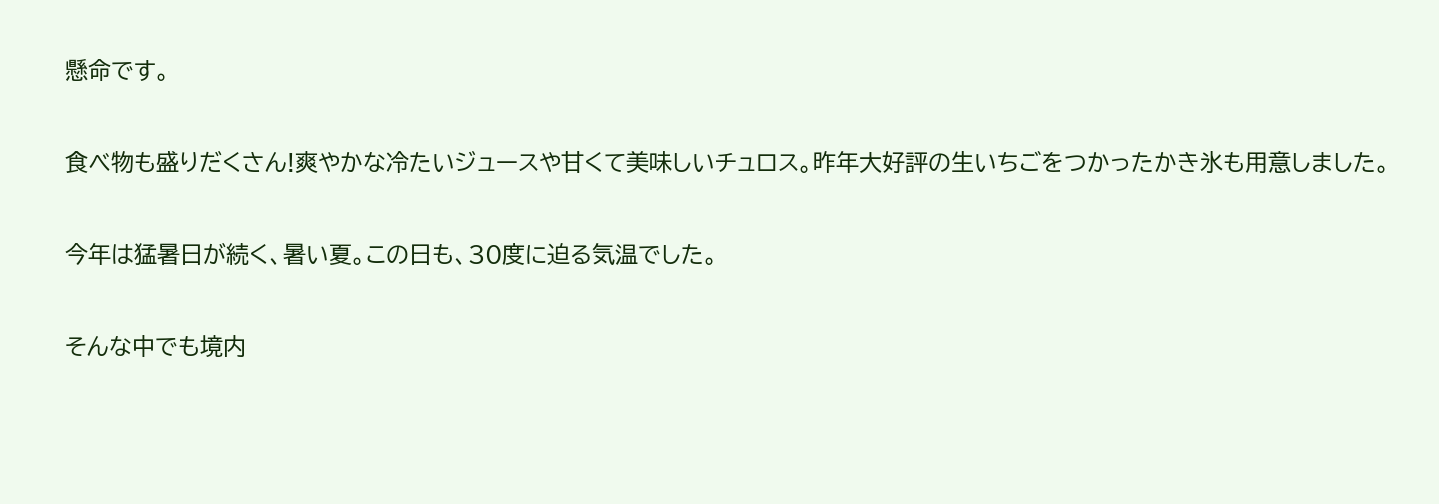懸命です。

食べ物も盛りだくさん!爽やかな冷たいジュースや甘くて美味しいチュロス。昨年大好評の生いちごをつかったかき氷も用意しました。

今年は猛暑日が続く、暑い夏。この日も、30度に迫る気温でした。

そんな中でも境内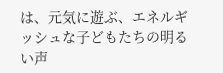は、元気に遊ぶ、エネルギッシュな子どもたちの明るい声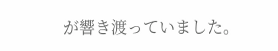が響き渡っていました。